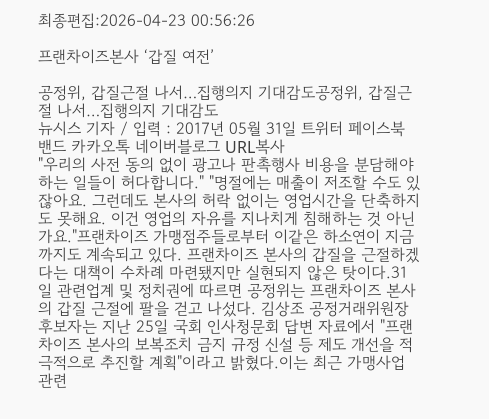최종편집:2026-04-23 00:56:26

프랜차이즈본사 ‘갑질 여전’

공정위, 갑질근절 나서…집행의지 기대감도공정위, 갑질근절 나서…집행의지 기대감도
뉴시스 기자 / 입력 : 2017년 05월 31일 트위터 페이스북 밴드 카카오톡 네이버블로그 URL복사
"우리의 사전 동의 없이 광고나 판촉행사 비용을 분담해야 하는 일들이 허다합니다." "명절에는 매출이 저조할 수도 있잖아요. 그런데도 본사의 허락 없이는 영업시간을 단축하지도 못해요. 이건 영업의 자유를 지나치게 침해하는 것 아닌가요."프랜차이즈 가맹점주들로부터 이같은 하소연이 지금까지도 계속되고 있다. 프랜차이즈 본사의 갑질을 근절하겠다는 대책이 수차례 마련됐지만 실현되지 않은 탓이다.31일 관련업계 및 정치권에 따르면 공정위는 프랜차이즈 본사의 갑질 근절에 팔을 걷고 나섰다. 김상조 공정거래위원장 후보자는 지난 25일 국회 인사청문회 답변 자료에서 "프랜차이즈 본사의 보복조치 금지 규정 신설 등 제도 개선을 적극적으로 추진할 계획"이라고 밝혔다.이는 최근 가맹사업 관련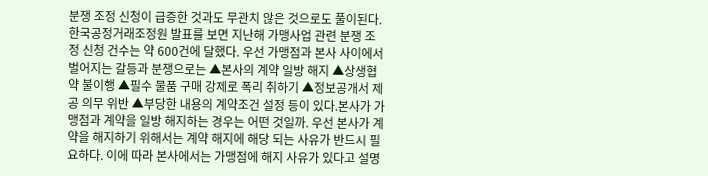분쟁 조정 신청이 급증한 것과도 무관치 않은 것으로도 풀이된다. 한국공정거래조정원 발표를 보면 지난해 가맹사업 관련 분쟁 조정 신청 건수는 약 600건에 달했다. 우선 가맹점과 본사 사이에서 벌어지는 갈등과 분쟁으로는 ▲본사의 계약 일방 해지 ▲상생협약 불이행 ▲필수 물품 구매 강제로 폭리 취하기 ▲정보공개서 제공 의무 위반 ▲부당한 내용의 계약조건 설정 등이 있다.본사가 가맹점과 계약을 일방 해지하는 경우는 어떤 것일까. 우선 본사가 계약을 해지하기 위해서는 계약 해지에 해당 되는 사유가 반드시 필요하다. 이에 따라 본사에서는 가맹점에 해지 사유가 있다고 설명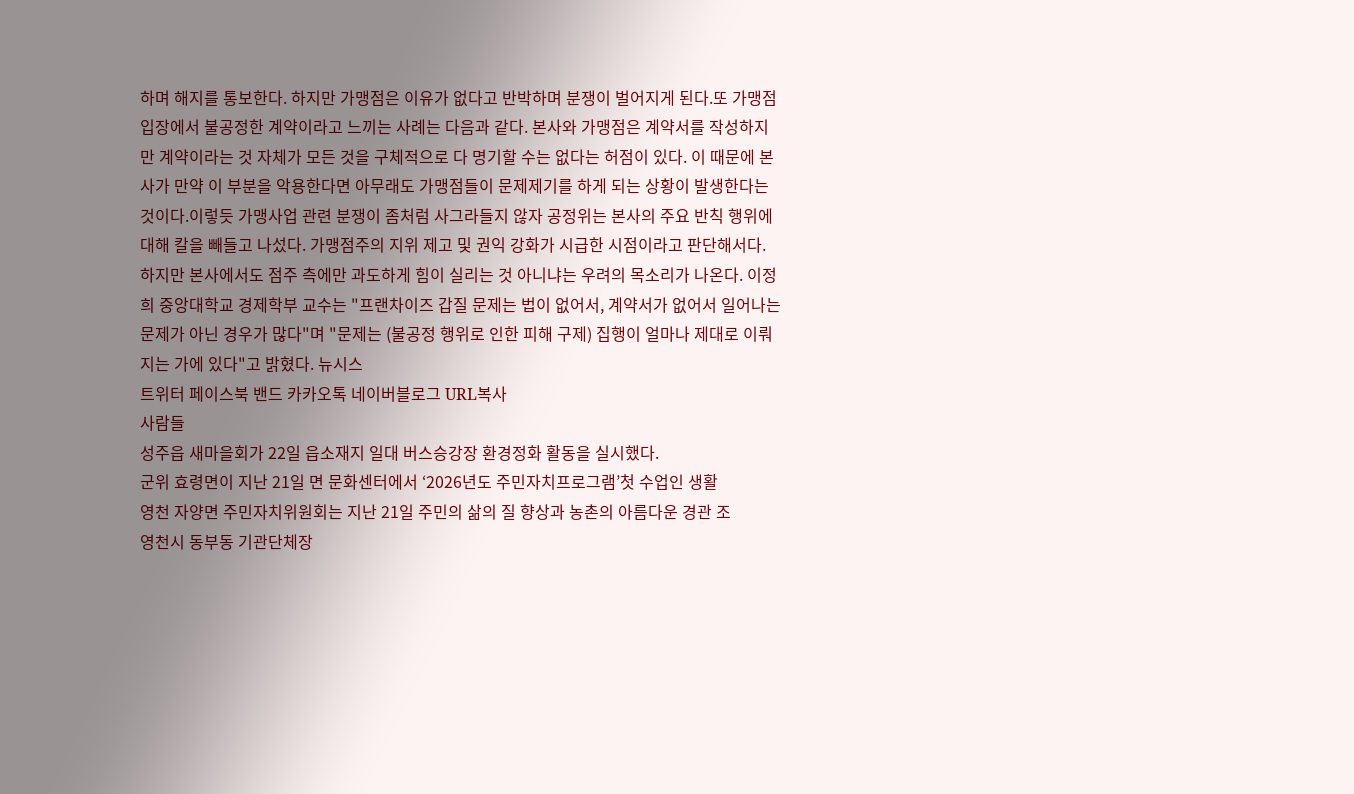하며 해지를 통보한다. 하지만 가맹점은 이유가 없다고 반박하며 분쟁이 벌어지게 된다.또 가맹점 입장에서 불공정한 계약이라고 느끼는 사례는 다음과 같다. 본사와 가맹점은 계약서를 작성하지만 계약이라는 것 자체가 모든 것을 구체적으로 다 명기할 수는 없다는 허점이 있다. 이 때문에 본사가 만약 이 부분을 악용한다면 아무래도 가맹점들이 문제제기를 하게 되는 상황이 발생한다는 것이다.이렇듯 가맹사업 관련 분쟁이 좀처럼 사그라들지 않자 공정위는 본사의 주요 반칙 행위에 대해 칼을 빼들고 나섰다. 가맹점주의 지위 제고 및 권익 강화가 시급한 시점이라고 판단해서다. 하지만 본사에서도 점주 측에만 과도하게 힘이 실리는 것 아니냐는 우려의 목소리가 나온다. 이정희 중앙대학교 경제학부 교수는 "프랜차이즈 갑질 문제는 법이 없어서, 계약서가 없어서 일어나는 문제가 아닌 경우가 많다"며 "문제는 (불공정 행위로 인한 피해 구제) 집행이 얼마나 제대로 이뤄지는 가에 있다"고 밝혔다. 뉴시스
트위터 페이스북 밴드 카카오톡 네이버블로그 URL복사
사람들
성주읍 새마을회가 22일 읍소재지 일대 버스승강장 환경정화 활동을 실시했다.
군위 효령면이 지난 21일 면 문화센터에서 ‘2026년도 주민자치프로그램’첫 수업인 생활
영천 자양면 주민자치위원회는 지난 21일 주민의 삶의 질 향상과 농촌의 아름다운 경관 조
영천시 동부동 기관단체장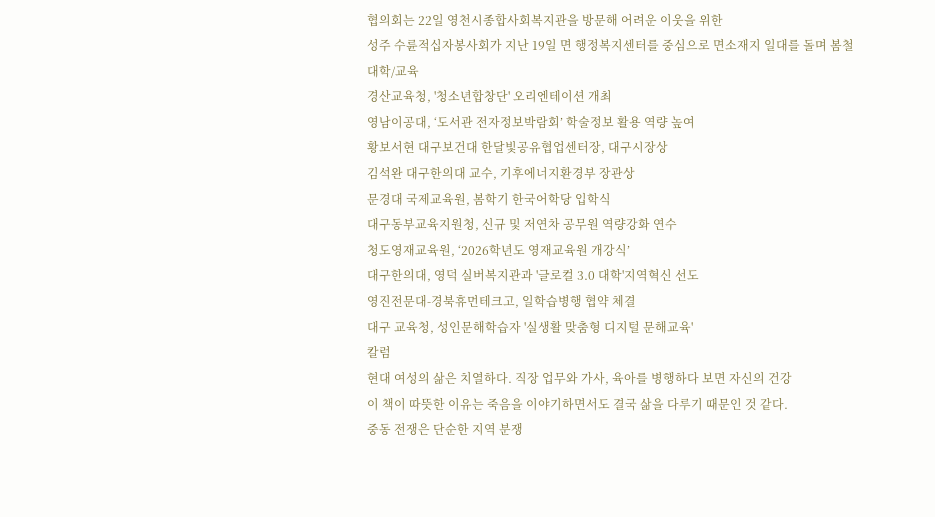협의회는 22일 영천시종합사회복지관을 방문해 어려운 이웃을 위한
성주 수륜적십자봉사회가 지난 19일 면 행정복지센터를 중심으로 면소재지 일대를 돌며 봄철
대학/교육
경산교육청, '청소년합창단' 오리엔테이션 개최
영남이공대, ‘도서관 전자정보박람회’ 학술정보 활용 역량 높여
황보서현 대구보건대 한달빛공유협업센터장, 대구시장상
김석완 대구한의대 교수, 기후에너지환경부 장관상
문경대 국제교육원, 봄학기 한국어학당 입학식
대구동부교육지원청, 신규 및 저연차 공무원 역량강화 연수
청도영재교육원, ‘2026학년도 영재교육원 개강식’
대구한의대, 영덕 실버복지관과 '글로컬 3.0 대학'지역혁신 선도
영진전문대-경북휴먼테크고, 일학습병행 협약 체결
대구 교육청, 성인문해학습자 '실생활 맞춤형 디지털 문해교육'
칼럼
현대 여성의 삶은 치열하다. 직장 업무와 가사, 육아를 병행하다 보면 자신의 건강
이 책이 따뜻한 이유는 죽음을 이야기하면서도 결국 삶을 다루기 때문인 것 같다.
중동 전쟁은 단순한 지역 분쟁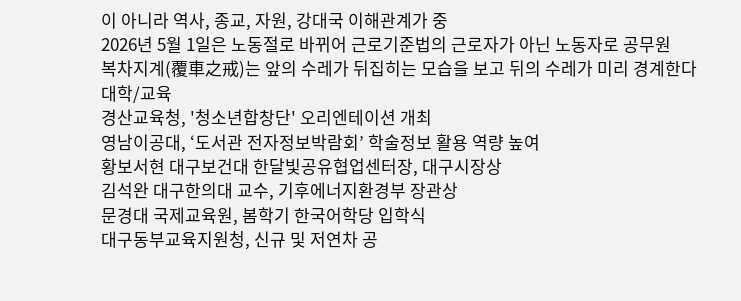이 아니라 역사, 종교, 자원, 강대국 이해관계가 중
2026년 5월 1일은 노동절로 바뀌어 근로기준법의 근로자가 아닌 노동자로 공무원
복차지계(覆車之戒)는 앞의 수레가 뒤집히는 모습을 보고 뒤의 수레가 미리 경계한다
대학/교육
경산교육청, '청소년합창단' 오리엔테이션 개최
영남이공대, ‘도서관 전자정보박람회’ 학술정보 활용 역량 높여
황보서현 대구보건대 한달빛공유협업센터장, 대구시장상
김석완 대구한의대 교수, 기후에너지환경부 장관상
문경대 국제교육원, 봄학기 한국어학당 입학식
대구동부교육지원청, 신규 및 저연차 공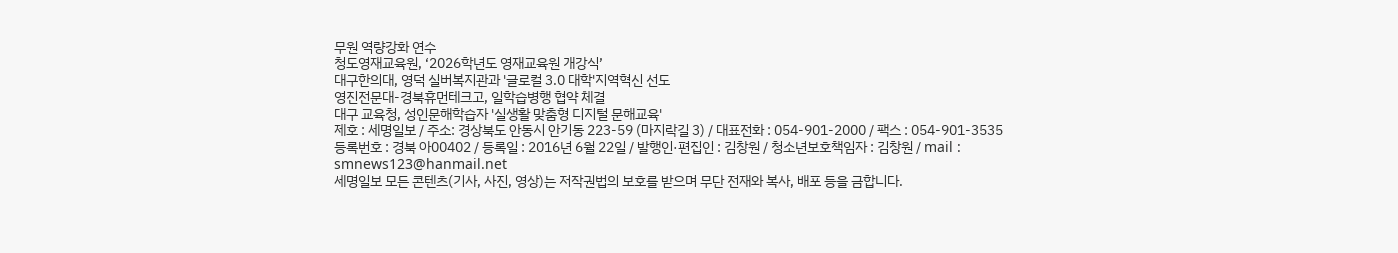무원 역량강화 연수
청도영재교육원, ‘2026학년도 영재교육원 개강식’
대구한의대, 영덕 실버복지관과 '글로컬 3.0 대학'지역혁신 선도
영진전문대-경북휴먼테크고, 일학습병행 협약 체결
대구 교육청, 성인문해학습자 '실생활 맞춤형 디지털 문해교육'
제호 : 세명일보 / 주소: 경상북도 안동시 안기동 223-59 (마지락길 3) / 대표전화 : 054-901-2000 / 팩스 : 054-901-3535
등록번호 : 경북 아00402 / 등록일 : 2016년 6월 22일 / 발행인·편집인 : 김창원 / 청소년보호책임자 : 김창원 / mail : smnews123@hanmail.net
세명일보 모든 콘텐츠(기사, 사진, 영상)는 저작권법의 보호를 받으며 무단 전재와 복사, 배포 등을 금합니다.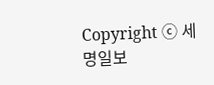Copyright ⓒ 세명일보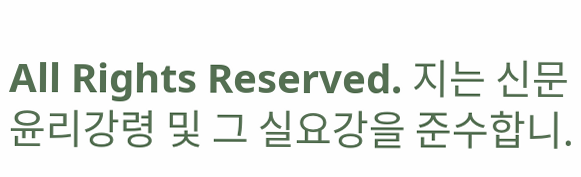All Rights Reserved. 지는 신문 윤리강령 및 그 실요강을 준수합니.